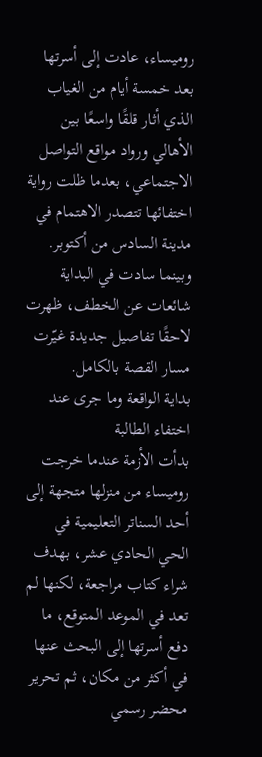روميساء، عادت إلى أسرتها بعد خمسة أيام من الغياب الذي أثار قلقًا واسعًا بين الأهالي ورواد مواقع التواصل الاجتماعي، بعدما ظلت رواية اختفائها تتصدر الاهتمام في مدينة السادس من أكتوبر. وبينما سادت في البداية شائعات عن الخطف، ظهرت لاحقًا تفاصيل جديدة غيّرت مسار القصة بالكامل.
بداية الواقعة وما جرى عند اختفاء الطالبة
بدأت الأزمة عندما خرجت روميساء من منزلها متجهة إلى أحد السناتر التعليمية في الحي الحادي عشر، بهدف شراء كتاب مراجعة، لكنها لم تعد في الموعد المتوقع، ما دفع أسرتها إلى البحث عنها في أكثر من مكان، ثم تحرير محضر رسمي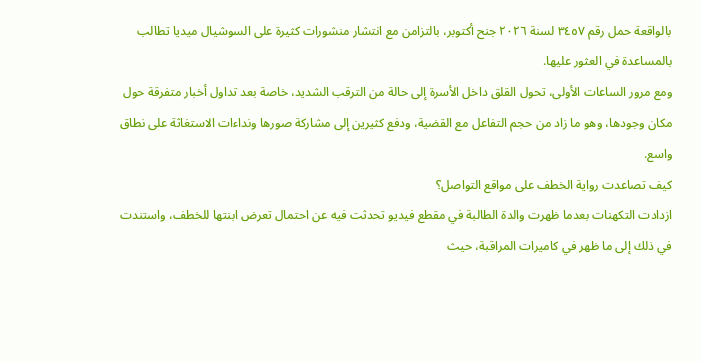بالواقعة حمل رقم ٣٤٥٧ لسنة ٢٠٢٦ جنح أكتوبر، بالتزامن مع انتشار منشورات كثيرة على السوشيال ميديا تطالب بالمساعدة في العثور عليها.
ومع مرور الساعات الأولى، تحول القلق داخل الأسرة إلى حالة من الترقب الشديد، خاصة بعد تداول أخبار متفرقة حول مكان وجودها، وهو ما زاد من حجم التفاعل مع القضية، ودفع كثيرين إلى مشاركة صورها ونداءات الاستغاثة على نطاق واسع.
كيف تصاعدت رواية الخطف على مواقع التواصل؟
ازدادت التكهنات بعدما ظهرت والدة الطالبة في مقطع فيديو تحدثت فيه عن احتمال تعرض ابنتها للخطف، واستندت في ذلك إلى ما ظهر في كاميرات المراقبة، حيث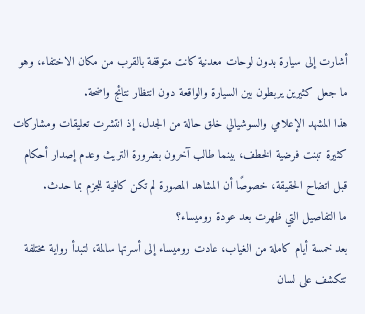أشارت إلى سيارة بدون لوحات معدنية كانت متوقفة بالقرب من مكان الاختفاء، وهو ما جعل كثيرين يربطون بين السيارة والواقعة دون انتظار نتائج واضحة.
هذا المشهد الإعلامي والسوشيالي خلق حالة من الجدل، إذ انتشرت تعليقات ومشاركات كثيرة تبنت فرضية الخطف، بينما طالب آخرون بضرورة التريث وعدم إصدار أحكام قبل اتضاح الحقيقة، خصوصًا أن المشاهد المصورة لم تكن كافية للجزم بما حدث.
ما التفاصيل التي ظهرت بعد عودة روميساء؟
بعد خمسة أيام كاملة من الغياب، عادت روميساء إلى أسرتها سالمة، لتبدأ رواية مختلفة تتكشف على لسان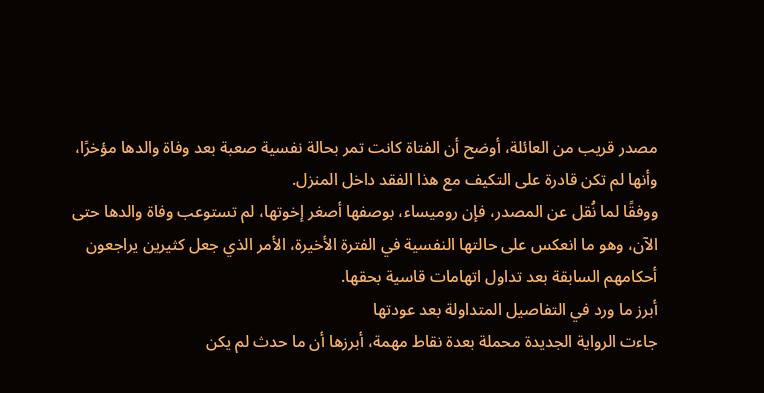مصدر قريب من العائلة، أوضح أن الفتاة كانت تمر بحالة نفسية صعبة بعد وفاة والدها مؤخرًا، وأنها لم تكن قادرة على التكيف مع هذا الفقد داخل المنزل.
ووفقًا لما نُقل عن المصدر، فإن روميساء، بوصفها أصغر إخوتها، لم تستوعب وفاة والدها حتى الآن، وهو ما انعكس على حالتها النفسية في الفترة الأخيرة، الأمر الذي جعل كثيرين يراجعون أحكامهم السابقة بعد تداول اتهامات قاسية بحقها.
أبرز ما ورد في التفاصيل المتداولة بعد عودتها
جاءت الرواية الجديدة محملة بعدة نقاط مهمة، أبرزها أن ما حدث لم يكن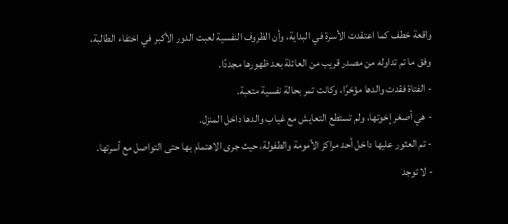واقعة خطف كما اعتقدت الأسرة في البداية، وأن الظروف النفسية لعبت الدور الأكبر في اختفاء الطالبة، وفق ما تم تداوله من مصدر قريب من العائلة بعد ظهورها مجددًا.
- الفتاة فقدت والدها مؤخرًا، وكانت تمر بحالة نفسية متعبة.
- هي أصغر إخوتها، ولم تستطع التعايش مع غياب والدها داخل المنزل.
- تم العثور عليها داخل أحد مراكز الأمومة والطفولة، حيث جرى الاهتمام بها حتى التواصل مع أسرتها.
- لا توجد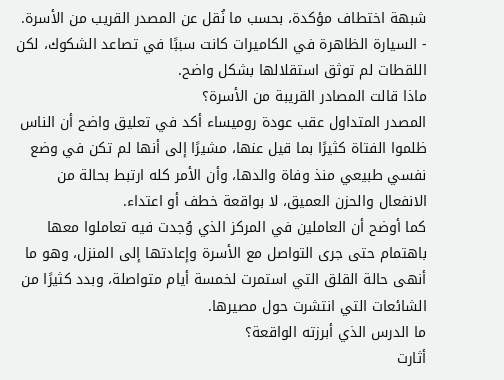شبهة اختطاف مؤكدة، بحسب ما نُقل عن المصدر القريب من الأسرة.
- السيارة الظاهرة في الكاميرات كانت سببًا في تصاعد الشكوك، لكن اللقطات لم توثق استقلالها بشكل واضح.
ماذا قالت المصادر القريبة من الأسرة؟
المصدر المتداول عقب عودة روميساء أكد في تعليق واضح أن الناس ظلموا الفتاة كثيرًا بما قيل عنها، مشيرًا إلى أنها لم تكن في وضع نفسي طبيعي منذ وفاة والدها، وأن الأمر كله ارتبط بحالة من الانفعال والحزن العميق، لا بواقعة خطف أو اعتداء.
كما أوضح أن العاملين في المركز الذي وُجدت فيه تعاملوا معها باهتمام حتى جرى التواصل مع الأسرة وإعادتها إلى المنزل، وهو ما أنهى حالة القلق التي استمرت لخمسة أيام متواصلة، وبدد كثيرًا من الشائعات التي انتشرت حول مصيرها.
ما الدرس الذي أبرزته الواقعة؟
أثارت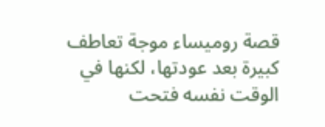قصة روميساء موجة تعاطف كبيرة بعد عودتها، لكنها في الوقت نفسه فتحت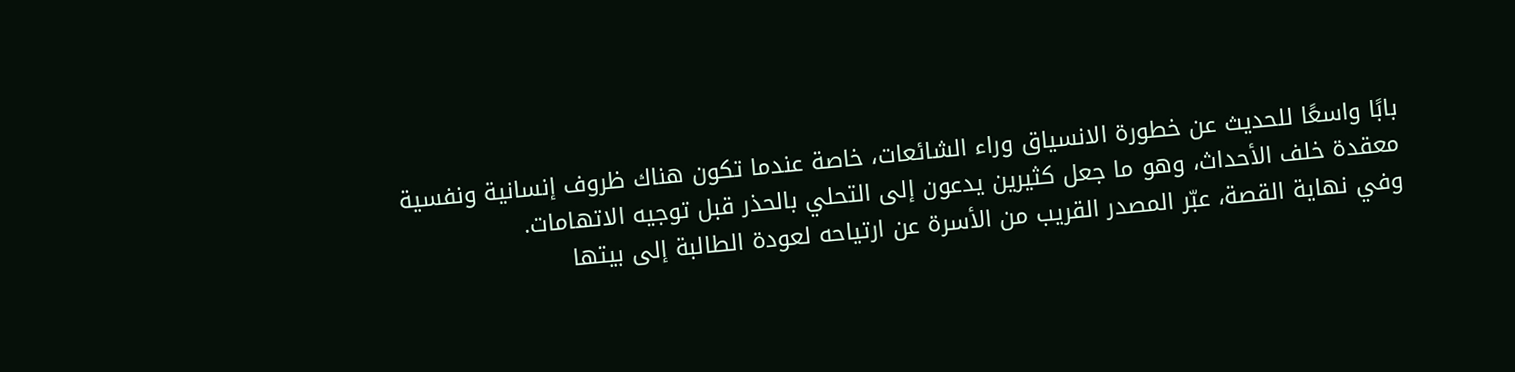بابًا واسعًا للحديث عن خطورة الانسياق وراء الشائعات، خاصة عندما تكون هناك ظروف إنسانية ونفسية معقدة خلف الأحداث، وهو ما جعل كثيرين يدعون إلى التحلي بالحذر قبل توجيه الاتهامات.
وفي نهاية القصة، عبّر المصدر القريب من الأسرة عن ارتياحه لعودة الطالبة إلى بيتها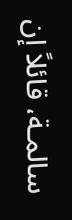سالمـة، قائلاً إن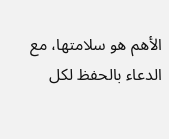الأهم هو سلامتها، مع الدعاء بالحفظ لكل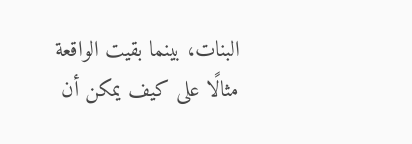البنات، بينما بقيت الواقعة مثالًا على كيف يمكن أن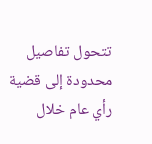تتحول تفاصيل محدودة إلى قضية رأي عام خلال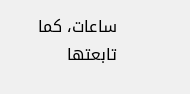ساعات، كما تابعتها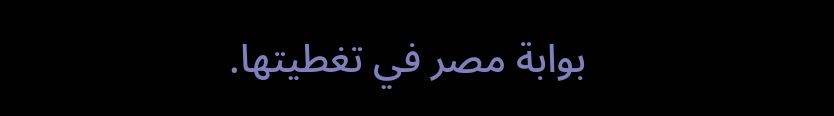بوابة مصر في تغطيتها.